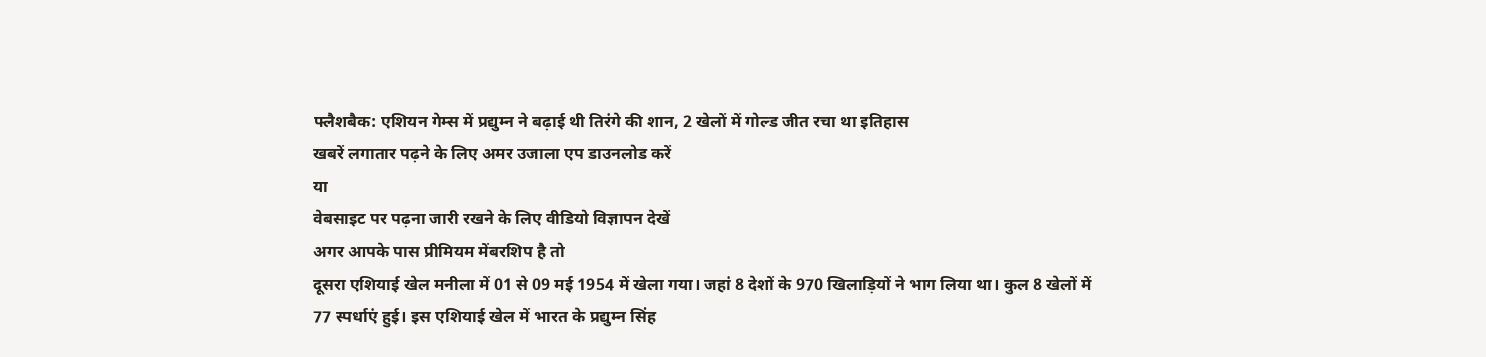फ्लैशबैक: एशियन गेम्स में प्रद्युम्न ने बढ़ाई थी तिरंगे की शान, 2 खेलों में गोल्ड जीत रचा था इतिहास
खबरें लगातार पढ़ने के लिए अमर उजाला एप डाउनलोड करें
या
वेबसाइट पर पढ़ना जारी रखने के लिए वीडियो विज्ञापन देखें
अगर आपके पास प्रीमियम मेंबरशिप है तो
दूसरा एशियाई खेल मनीला में 01 से 09 मई 1954 में खेला गया। जहां 8 देशों के 970 खिलाड़ियों ने भाग लिया था। कुल 8 खेलों में 77 स्पर्धाएं हुई। इस एशियाई खेल में भारत के प्रद्युम्न सिंह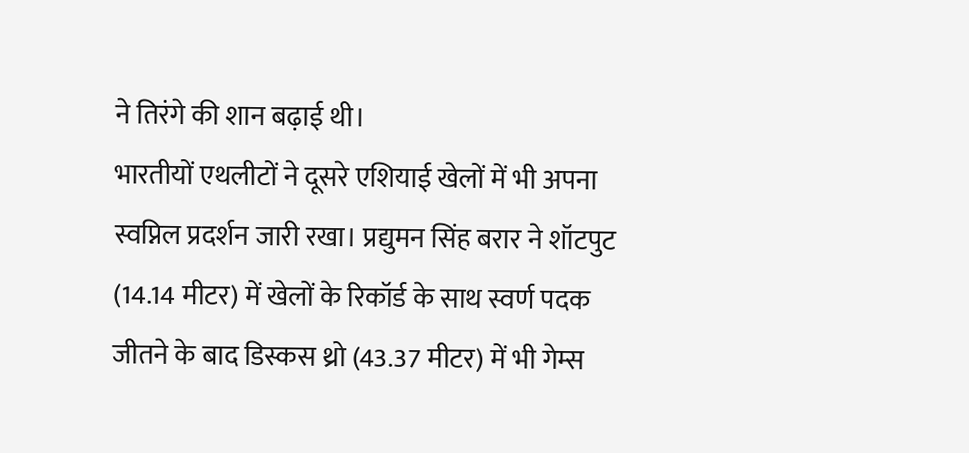ने तिरंगे की शान बढ़ाई थी।
भारतीयों एथलीटों ने दूसरे एशियाई खेलों में भी अपना स्वप्निल प्रदर्शन जारी रखा। प्रद्युमन सिंह बरार ने शॉटपुट (14.14 मीटर) में खेलों के रिकॉर्ड के साथ स्वर्ण पदक जीतने के बाद डिस्कस थ्रो (43.37 मीटर) में भी गेम्स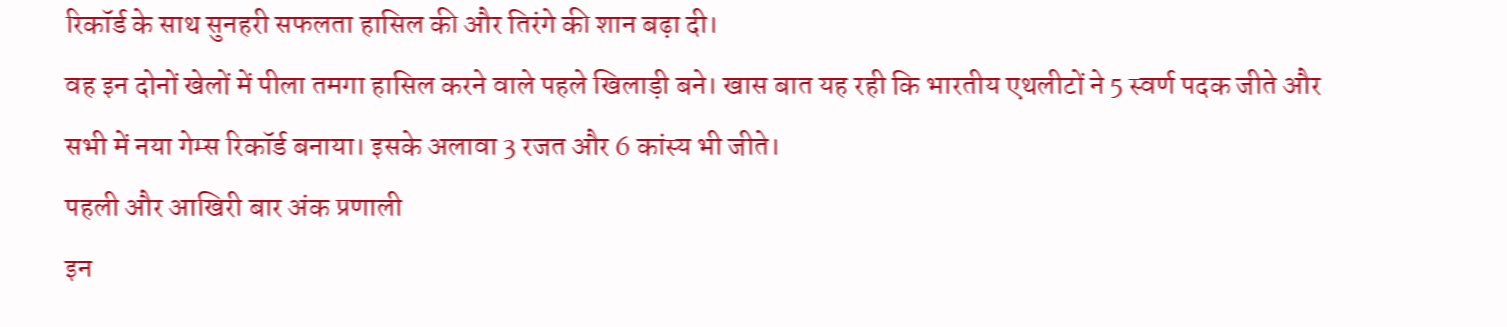रिकॉर्ड के साथ सुनहरी सफलता हासिल की और तिरंगे की शान बढ़ा दी।
वह इन दोनों खेलों में पीला तमगा हासिल करने वाले पहले खिलाड़ी बने। खास बात यह रही कि भारतीय एथलीटों ने 5 स्वर्ण पदक जीते और सभी में नया गेम्स रिकॉर्ड बनाया। इसके अलावा 3 रजत और 6 कांस्य भी जीते।
पहली और आखिरी बार अंक प्रणाली
इन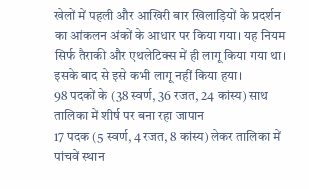खेलों में पहली और आखिरी बार खिलाड़ियों के प्रदर्शन का आंकलन अंकों के आधार पर किया गया। यह नियम सिर्फ तैराकी और एथलेटिक्स में ही लागू किया गया था। इसके बाद से इसे कभी लागू नहीं किया हया।
98 पदकों के (38 स्वर्ण, 36 रजत, 24 कांस्य) साथ तालिका में शीर्ष पर बना रहा जापान
17 पदक (5 स्वर्ण, 4 रजत, 8 कांस्य) लेकर तालिका में पांचवें स्थान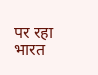पर रहा भारत